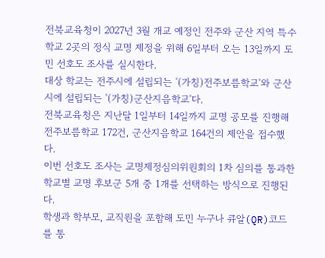전북교육청이 2027년 3월 개교 예정인 전주와 군산 지역 특수학교 2곳의 정식 교명 제정을 위해 6일부터 오는 13일까지 도민 선호도 조사를 실시한다.
대상 학교는 전주시에 설립되는 '(가칭)전주보름학교'와 군산시에 설립되는 '(가칭)군산지음학교'다.
전북교육청은 지난달 1일부터 14일까지 교명 공모를 진행해 전주보름학교 172건, 군산지음학교 164건의 제안을 접수했다.
이번 선호도 조사는 교명제정심의위원회의 1차 심의를 통과한 학교별 교명 후보군 5개 중 1개를 선택하는 방식으로 진행된다.
학생과 학부모, 교직원을 포함해 도민 누구나 큐알(QR)코드를 통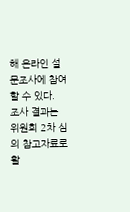해 온라인 설문조사에 참여할 수 있다.
조사 결과는 위원회 2차 심의 참고자료로 활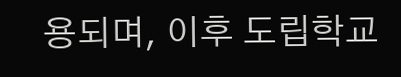용되며, 이후 도립학교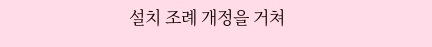설치 조례 개정을 거쳐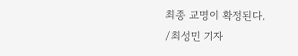최종 교명이 확정된다.
/최성민 기자